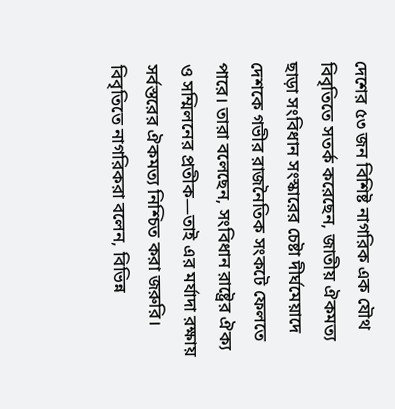দেশের ৫৩ জন বিশিষ্ট নাগরিক এক যৌথ বিবৃতিতে সতর্ক করেছেন, জাতীয় ঐকমত্য ছাড়া সংবিধান সংস্কারের চেষ্টা দীর্ঘমেয়াদে দেশকে গভীর রাজনৈতিক সংকটে ফেলতে পারে। তারা বলেছেন, সংবিধান রাষ্ট্রের ঐক্য ও সম্মিলনের প্রতীক—তাই এর মর্যাদা রক্ষায় সর্বস্তরের ঐকমত্য নিশ্চিত করা জরুরি।
বিবৃতিতে নাগরিকরা বলেন, বিভিন্ন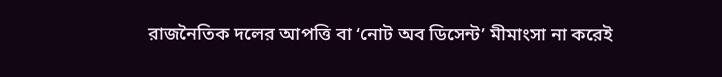রাজনৈতিক দলের আপত্তি বা ‘নোট অব ডিসেন্ট’ মীমাংসা না করেই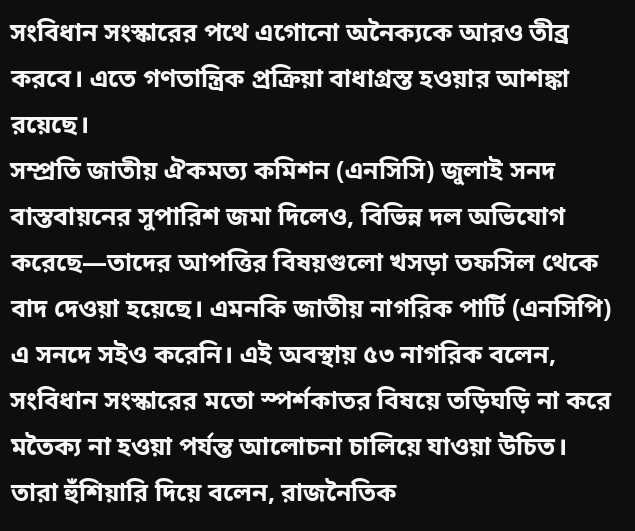সংবিধান সংস্কারের পথে এগোনো অনৈক্যকে আরও তীব্র করবে। এতে গণতান্ত্রিক প্রক্রিয়া বাধাগ্রস্ত হওয়ার আশঙ্কা রয়েছে।
সম্প্রতি জাতীয় ঐকমত্য কমিশন (এনসিসি) জুলাই সনদ বাস্তবায়নের সুপারিশ জমা দিলেও, বিভিন্ন দল অভিযোগ করেছে—তাদের আপত্তির বিষয়গুলো খসড়া তফসিল থেকে বাদ দেওয়া হয়েছে। এমনকি জাতীয় নাগরিক পার্টি (এনসিপি) এ সনদে সইও করেনি। এই অবস্থায় ৫৩ নাগরিক বলেন, সংবিধান সংস্কারের মতো স্পর্শকাতর বিষয়ে তড়িঘড়ি না করে মতৈক্য না হওয়া পর্যন্ত আলোচনা চালিয়ে যাওয়া উচিত।
তারা হুঁশিয়ারি দিয়ে বলেন, রাজনৈতিক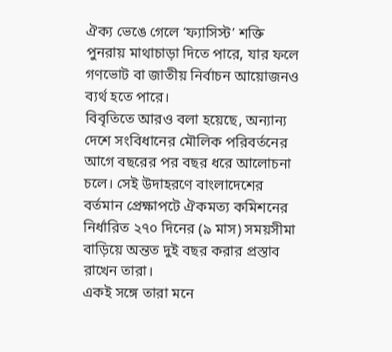ঐক্য ভেঙে গেলে ‘ফ্যাসিস্ট’ শক্তি পুনরায় মাথাচাড়া দিতে পারে, যার ফলে গণভোট বা জাতীয় নির্বাচন আয়োজনও ব্যর্থ হতে পারে।
বিবৃতিতে আরও বলা হয়েছে, অন্যান্য দেশে সংবিধানের মৌলিক পরিবর্তনের আগে বছরের পর বছর ধরে আলোচনা চলে। সেই উদাহরণে বাংলাদেশের বর্তমান প্রেক্ষাপটে ঐকমত্য কমিশনের নির্ধারিত ২৭০ দিনের (৯ মাস) সময়সীমা বাড়িয়ে অন্তত দুই বছর করার প্রস্তাব রাখেন তারা।
একই সঙ্গে তারা মনে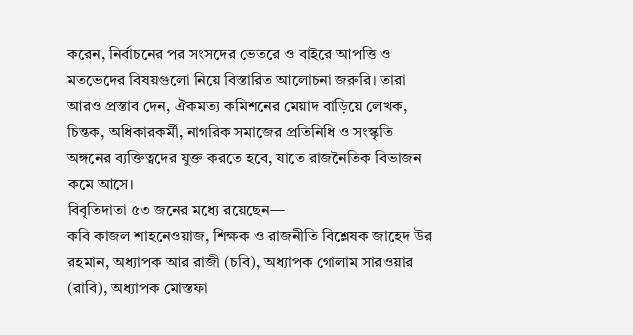করেন, নির্বাচনের পর সংসদের ভেতরে ও বাইরে আপত্তি ও মতভেদের বিষয়গুলো নিয়ে বিস্তারিত আলোচনা জরুরি। তারা আরও প্রস্তাব দেন, ঐকমত্য কমিশনের মেয়াদ বাড়িয়ে লেখক, চিন্তক, অধিকারকর্মী, নাগরিক সমাজের প্রতিনিধি ও সংস্কৃতি অঙ্গনের ব্যক্তিত্বদের যুক্ত করতে হবে, যাতে রাজনৈতিক বিভাজন কমে আসে।
বিবৃতিদাতা ৫৩ জনের মধ্যে রয়েছেন—
কবি কাজল শাহনেওয়াজ, শিক্ষক ও রাজনীতি বিশ্লেষক জাহেদ উর রহমান, অধ্যাপক আর রাজী (চবি), অধ্যাপক গোলাম সারওয়ার (রাবি), অধ্যাপক মোস্তফা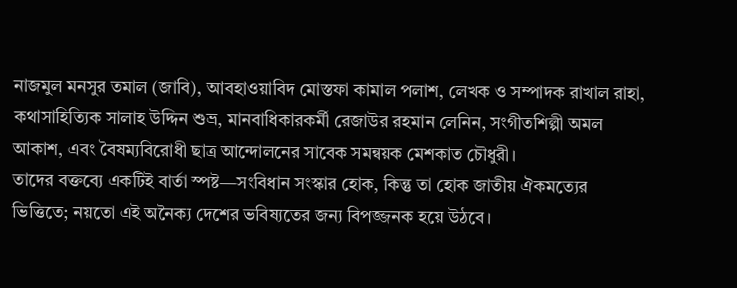নাজমুল মনসুর তমাল (জাবি), আবহাওয়াবিদ মোস্তফা কামাল পলাশ, লেখক ও সম্পাদক রাখাল রাহা, কথাসাহিত্যিক সালাহ উদ্দিন শুভ্র, মানবাধিকারকর্মী রেজাউর রহমান লেনিন, সংগীতশিল্পী অমল আকাশ, এবং বৈষম্যবিরোধী ছাত্র আন্দোলনের সাবেক সমন্বয়ক মেশকাত চৌধুরী।
তাদের বক্তব্যে একটিই বার্তা স্পষ্ট—সংবিধান সংস্কার হোক, কিন্তু তা হোক জাতীয় ঐকমত্যের ভিত্তিতে; নয়তো এই অনৈক্য দেশের ভবিষ্যতের জন্য বিপজ্জনক হয়ে উঠবে।